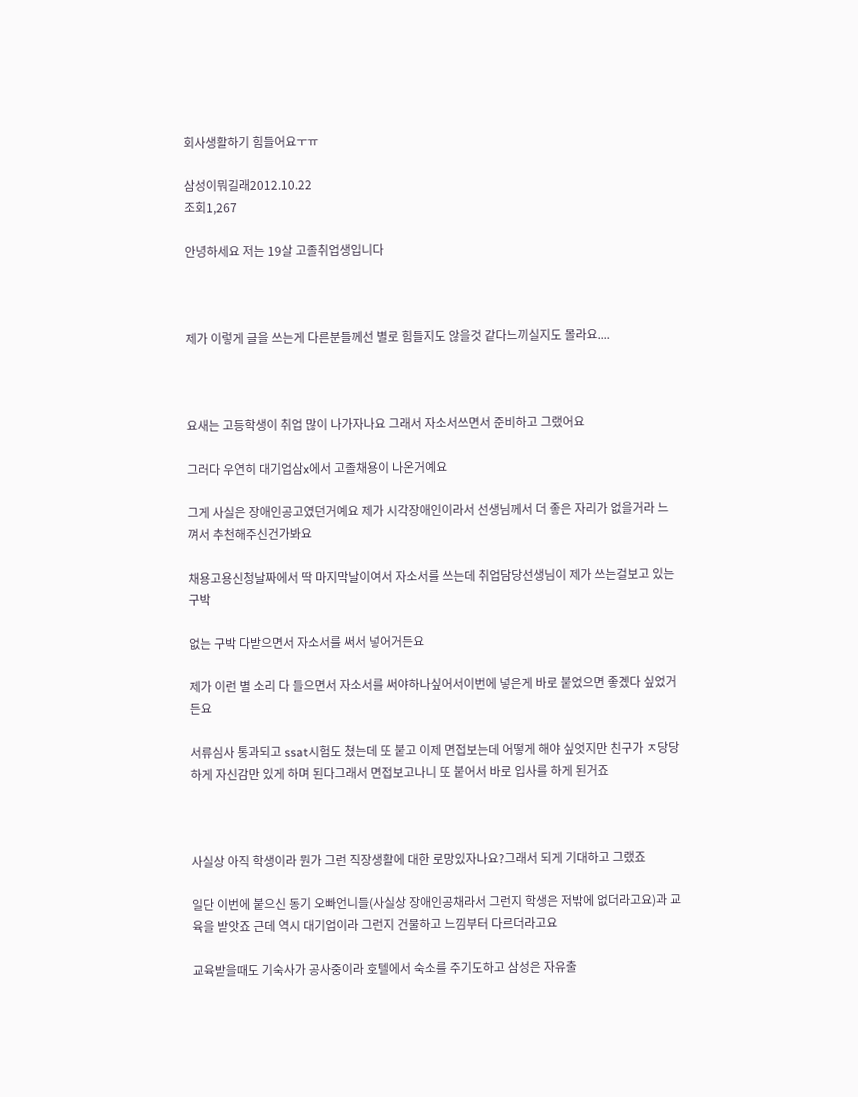회사생활하기 힘들어요ㅜㅠ

삼성이뭐길래2012.10.22
조회1,267

안녕하세요 저는 19살 고졸취업생입니다



제가 이렇게 글을 쓰는게 다른분들께선 별로 힘들지도 않을것 같다느끼실지도 몰라요....



요새는 고등학생이 취업 많이 나가자나요 그래서 자소서쓰면서 준비하고 그랬어요

그러다 우연히 대기업삼x에서 고졸채용이 나온거예요

그게 사실은 장애인공고였던거예요 제가 시각장애인이라서 선생님께서 더 좋은 자리가 없을거라 느껴서 추천해주신건가봐요

채용고용신청날짜에서 딱 마지막날이여서 자소서를 쓰는데 취업담당선생님이 제가 쓰는걸보고 있는구박

없는 구박 다받으면서 자소서를 써서 넣어거든요

제가 이런 별 소리 다 들으면서 자소서를 써야하나싶어서이번에 넣은게 바로 붙었으면 좋곘다 싶었거든요

서류심사 통과되고 ssat시험도 쳤는데 또 붙고 이제 면접보는데 어떻게 해야 싶엇지만 친구가 ㅈ당당하게 자신감만 있게 하며 된다그래서 면접보고나니 또 붙어서 바로 입사를 하게 된거죠



사실상 아직 학생이라 뭔가 그런 직장생활에 대한 로망있자나요?그래서 되게 기대하고 그랬죠

일단 이번에 붙으신 동기 오빠언니들(사실상 장애인공채라서 그런지 학생은 저밖에 없더라고요)과 교육을 받앗죠 근데 역시 대기업이라 그런지 건물하고 느낌부터 다르더라고요

교육받을때도 기숙사가 공사중이라 호텔에서 숙소를 주기도하고 삼성은 자유출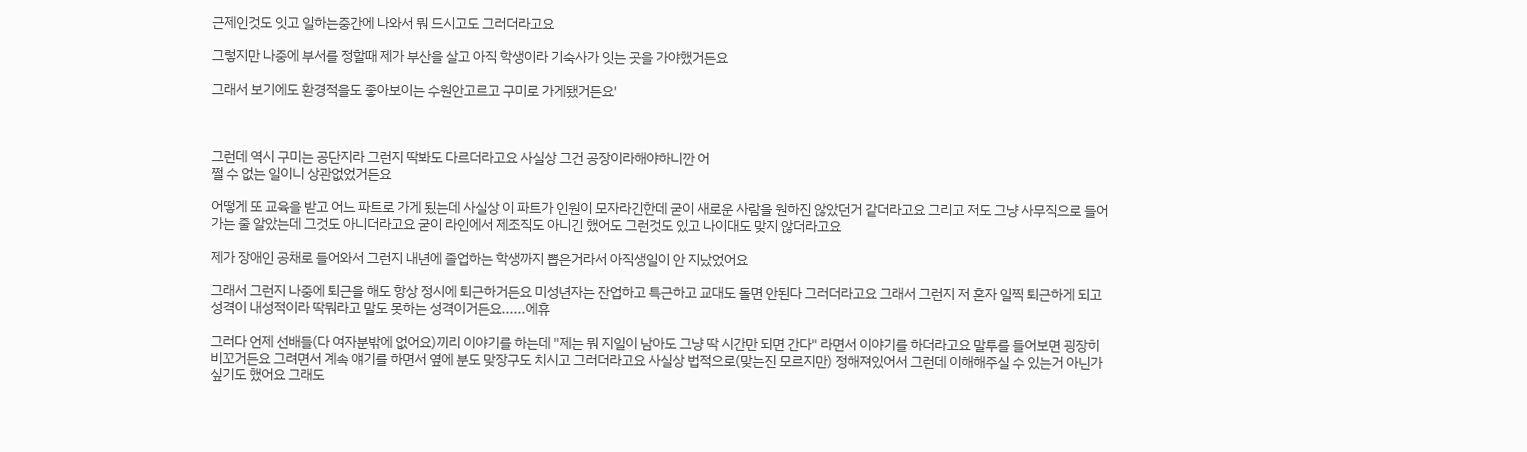근제인것도 잇고 일하는중간에 나와서 뭐 드시고도 그러더라고요

그렇지만 나중에 부서를 정할때 제가 부산을 살고 아직 학생이라 기숙사가 잇는 곳을 가야했거든요

그래서 보기에도 환경적을도 좋아보이는 수원안고르고 구미로 가게됐거든요'



그런데 역시 구미는 공단지라 그런지 딱봐도 다르더라고요 사실상 그건 공장이라해야하니깐 어
쩔 수 없는 일이니 상관없었거든요

어떻게 또 교육을 받고 어느 파트로 가게 됬는데 사실상 이 파트가 인원이 모자라긴한데 굳이 새로운 사람을 원하진 않았던거 같더라고요 그리고 저도 그냥 사무직으로 들어가는 줄 알았는데 그것도 아니더라고요 굳이 라인에서 제조직도 아니긴 했어도 그런것도 있고 나이대도 맞지 않더라고요

제가 장애인 공채로 들어와서 그런지 내년에 졸업하는 학생까지 뽑은거라서 아직생일이 안 지났었어요

그래서 그런지 나중에 퇴근을 해도 항상 정시에 퇴근하거든요 미성년자는 잔업하고 특근하고 교대도 돌면 안된다 그러더라고요 그래서 그런지 저 혼자 일찍 퇴근하게 되고 성격이 내성적이라 딱뭐라고 말도 못하는 성격이거든요......에휴

그러다 언제 선배들(다 여자분밖에 없어요)끼리 이야기를 하는데 "제는 뭐 지일이 남아도 그냥 딱 시간만 되면 간다" 라면서 이야기를 하더라고요 말투를 들어보면 굉장히 비꼬거든요 그려면서 계속 얘기를 하면서 옆에 분도 맞장구도 치시고 그러더라고요 사실상 법적으로(맞는진 모르지만) 정해져있어서 그런데 이해해주실 수 있는거 아닌가 싶기도 했어요 그래도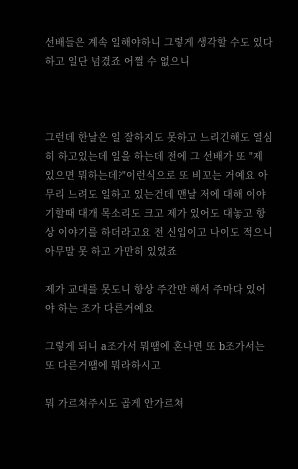선배들은 계속 일해야하니 그렇게 생각할 수도 있다하고 일단 넘겼죠 어쩔 수 없으니



그런데 한날은 일 잘하지도 못하고 느리긴해도 열심히 하고있는데 일을 하는데 전에 그 선배가 또 "제 있으면 뭐하는데?"이런식으로 또 비꼬는 거예요 아무리 느려도 일하고 있는건데 맨날 저에 대해 이야기할때 대개 목소리도 크고 제가 있어도 대놓고 항상 이야기를 하더라고요 전 신입이고 나이도 적으니 아무말 못 하고 가만히 있었죠

제가 교대를 못도니 항상 주간만 해서 주마다 있어야 하는 조가 다른거예요

그렇게 되니 a조가서 뭐땜에 혼나면 또 b조가서는 또 다른거땜에 뭐라하시고

뭐 가르쳐주시도 곱게 안가르쳐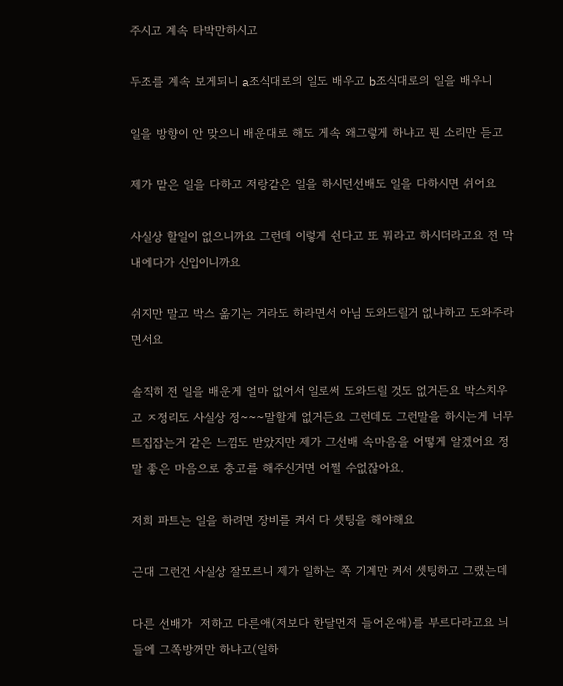주시고 계속 타박만하시고

두조를 계속 보게되니 a조식대로의 일도 배우고 b조식대로의 일을 배우니

일을 방향이 안 맞으니 배운대로 해도 게속 왜그렇게 하냐고 뭔 소리만 듣고

제가 맡은 일을 다하고 저랑같은 일을 하시던선배도 일을 다하시면 쉬어요

사실상 할일이 없으니까요 그런데 이렇게 쉰다고 또 뭐라고 하시더라고요 전 막내에다가 신입이니까요

쉬지만 말고 박스 옮기는 거라도 하라면서 아님 도와드릴거 없냐하고 도와주라면서요

솔직히 전 일을 배운게 얼마 없어서 일로써 도와드릴 것도 없거든요 박스치우고 ㅈ정리도 사실상 정~~~말할게 없거든요 그런데도 그런말을 하시는게 너무 트집잡는거 같은 느낌도 받았지만 제가 그선배 속마음을 어떻게 알겠어요 정말 좋은 마음으로 충고를 해주신거면 어쩔 수없잖아요.

저희 파트는 일을 하려면 장비를 켜서 다 셋팅을 해야해요

근대 그런건 사실상 잘모르니 제가 일하는 쪽 기계만 켜서 셋팅하고 그랬는데

다른 선배가  저하고 다른애(저보다 한달먼저 들어온애)를 부르다라고요 늬들에 그쪽방꺼만 하냐고(일하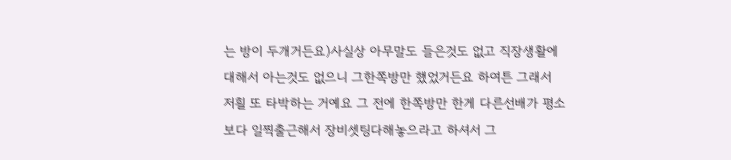는 방이 두개거든요)사실상 아무말도 들은것도 없고 직장생활에 대해서 아는것도 없으니 그한쪽방만 했었거든요 하여튼 그래서 저흴 또 타박하는 거예요 그 전에 한쪽방만 한게 다른선배가 평소보다 일찍출근해서 장비셋팅다해놓으라고 하셔서 그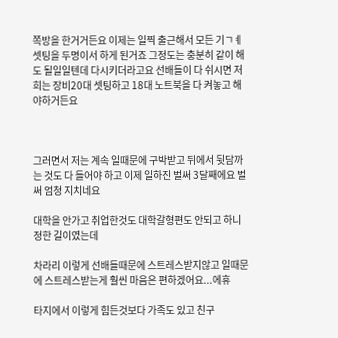쪽방을 한거거든요 이제는 일찍 출근해서 모든 기ㄱㅖ셋팅을 두명이서 하게 된거죠 그정도는 충분히 같이 해도 될일일텐데 다시키더라고요 선배들이 다 쉬시면 저희는 장비20대 셋팅하고 18대 노트북을 다 켜놓고 해야하거든요



그러면서 저는 계속 일때문에 구박받고 뒤에서 뒷담까는 것도 다 들어야 하고 이제 일하진 벌써 3달째에요 벌써 엄청 지치네요

대학을 안가고 취업한것도 대학갈형편도 안되고 하니 정한 길이였는데

차라리 이렇게 선배들때문에 스트레스받지않고 일때문에 스트레스받는게 훨씬 마음은 편하겠어요...에휴

타지에서 이렇게 힘든것보다 가족도 있고 친구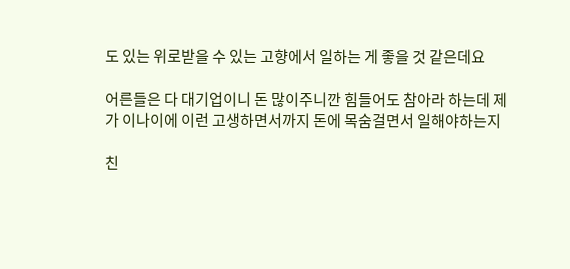도 있는 위로받을 수 있는 고향에서 일하는 게 좋을 것 같은데요

어른들은 다 대기업이니 돈 많이주니깐 힘들어도 참아라 하는데 제가 이나이에 이런 고생하면서까지 돈에 목숨걸면서 일해야하는지

친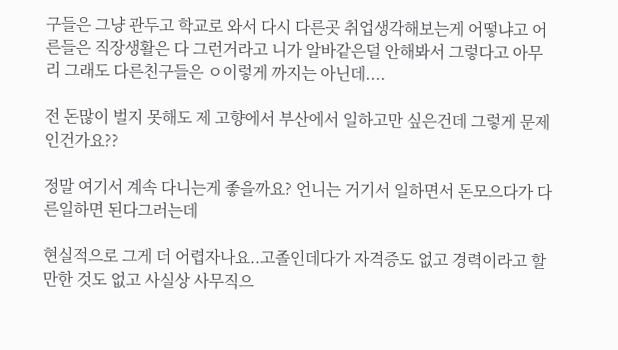구들은 그냥 관두고 학교로 와서 다시 다른곳 취업생각해보는게 어떻냐고 어른들은 직장생활은 다 그런거라고 니가 알바같은덜 안해봐서 그렇다고 아무리 그래도 다른친구들은 ㅇ이렇게 까지는 아닌데....

전 돈많이 벌지 못해도 제 고향에서 부산에서 일하고만 싶은건데 그렇게 문제인건가요??

정말 여기서 계속 다니는게 좋을까요? 언니는 거기서 일하면서 돈모으다가 다른일하면 된다그러는데

현실적으로 그게 더 어렵자나요..고졸인데다가 자격증도 없고 경력이라고 할만한 것도 없고 사실상 사무직으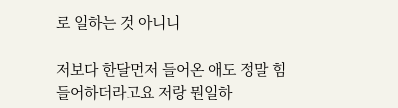로 일하는 것 아니니

저보다 한달먼저 들어온 애도 정말 힘들어하더라고요 저랑 뭔일하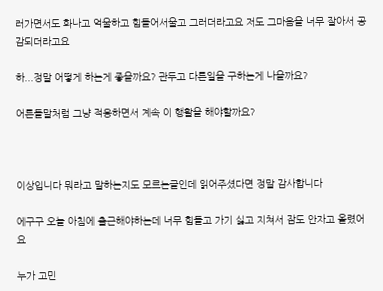러가면서도 화나고 억울하고 힘들어서울고 그러더라고요 저도 그마음을 너무 잘아서 공감되더라고요

하...정말 어떻게 하는게 좋을까요? 관두고 다른일을 구하는게 나을까요?

어른들말처럼 그냥 적응하면서 계속 이 행활을 해야할까요?



이상입니다 뭐라고 말하는지도 모르는글인데 읽어주셨다면 정말 감사합니다

에구구 오늘 아침에 출근해야하는데 너무 힘들고 가기 싫고 지쳐서 잠도 안자고 올렸어요

누가 고민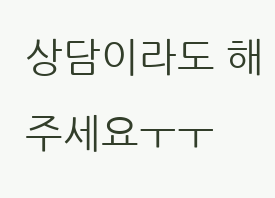상담이라도 해주세요ㅜㅜ